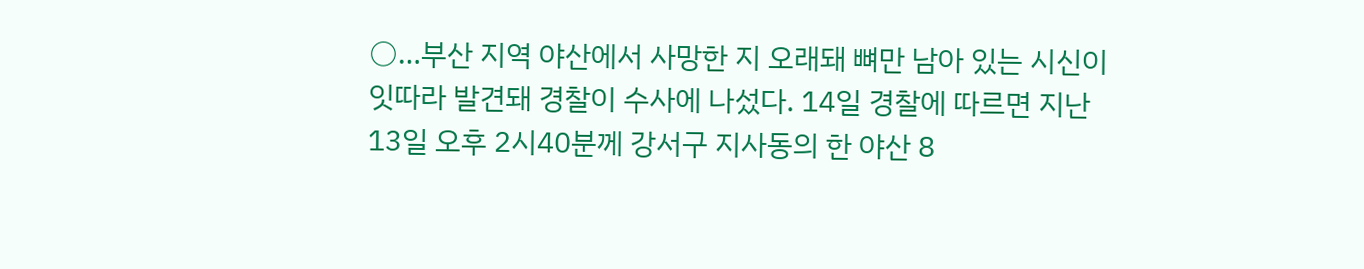○…부산 지역 야산에서 사망한 지 오래돼 뼈만 남아 있는 시신이 잇따라 발견돼 경찰이 수사에 나섰다. 14일 경찰에 따르면 지난 13일 오후 2시40분께 강서구 지사동의 한 야산 8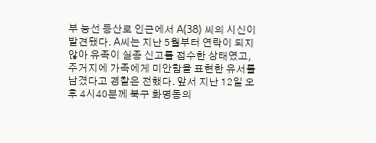부 능선 등산로 인근에서 A(38) 씨의 시신이 발견됐다. A씨는 지난 5월부터 연락이 되지 않아 유족이 실종 신고를 접수한 상태였고, 주거지에 가족에게 미안함을 표현한 유서를 남겼다고 경찰은 전했다. 앞서 지난 12일 오후 4시40분께 북구 화명동의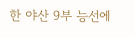한 야산 9부 능선에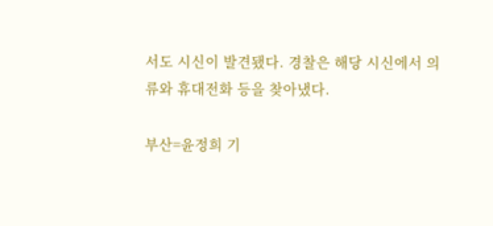서도 시신이 발견됐다. 경찰은 해당 시신에서 의류와 휴대전화 등을 찾아냈다.

부산=윤정희 기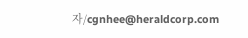자/cgnhee@heraldcorp.com